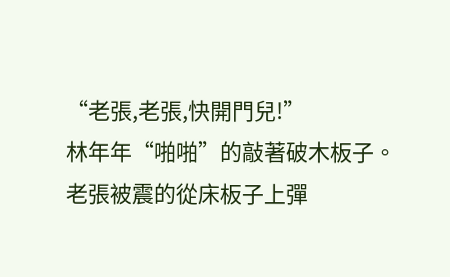“老張,老張,快開門兒!”
林年年“啪啪”的敲著破木板子。
老張被震的從床板子上彈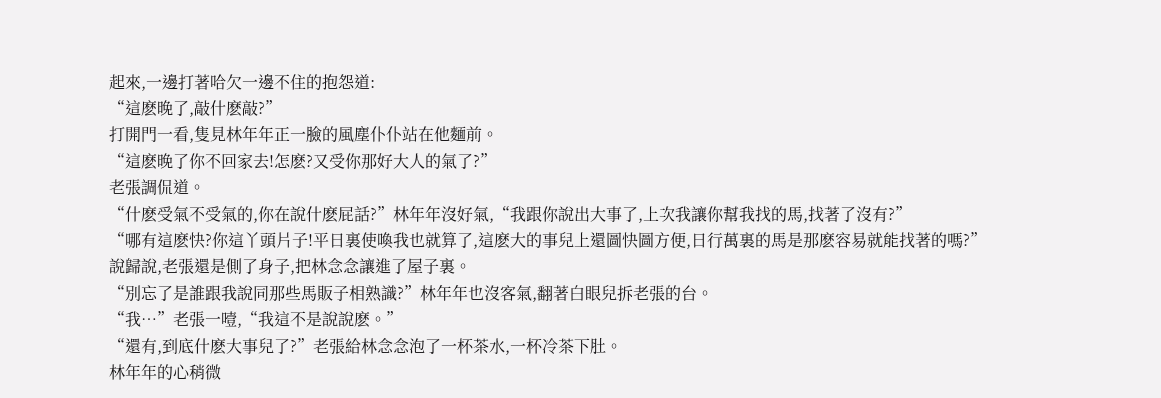起來,一邊打著哈欠一邊不住的抱怨道:
“這麽晚了,敲什麽敲?”
打開門一看,隻見林年年正一臉的風塵仆仆站在他麵前。
“這麽晚了你不回家去!怎麽?又受你那好大人的氣了?”
老張調侃道。
“什麽受氣不受氣的,你在說什麽屁話?”林年年沒好氣,“我跟你說出大事了,上次我讓你幫我找的馬,找著了沒有?”
“哪有這麽快?你這丫頭片子!平日裏使喚我也就算了,這麽大的事兒上還圖快圖方便,日行萬裏的馬是那麽容易就能找著的嗎?”
說歸說,老張還是側了身子,把林念念讓進了屋子裏。
“別忘了是誰跟我說同那些馬販子相熟識?”林年年也沒客氣,翻著白眼兒拆老張的台。
“我…”老張一噎,“我這不是說說麽。”
“還有,到底什麽大事兒了?”老張給林念念泡了一杯茶水,一杯冷茶下肚。
林年年的心稍微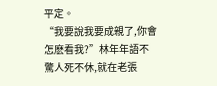平定。
“我要說我要成親了,你會怎麽看我?”林年年語不驚人死不休,就在老張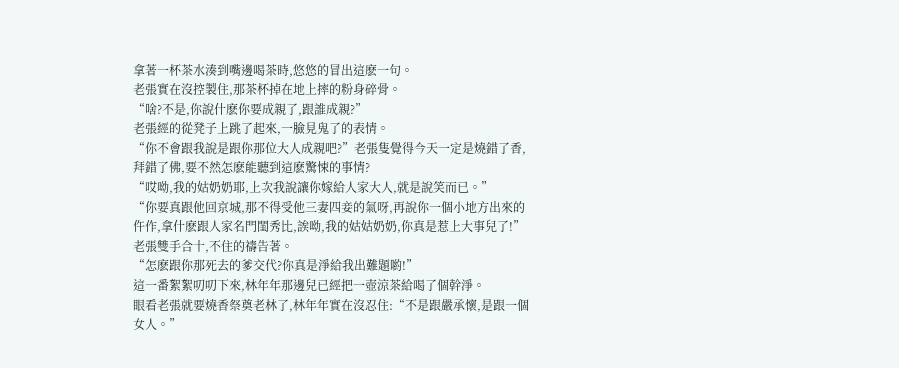拿著一杯茶水湊到嘴邊喝茶時,悠悠的冒出這麽一句。
老張實在沒控製住,那茶杯掉在地上摔的粉身碎骨。
“啥?不是,你說什麽你要成親了,跟誰成親?”
老張經的從凳子上跳了起來,一臉見鬼了的表情。
“你不會跟我說是跟你那位大人成親吧?”老張隻覺得今天一定是燒錯了香,拜錯了佛,要不然怎麽能聽到這麽驚悚的事情?
“哎呦,我的姑奶奶耶,上次我說讓你嫁給人家大人,就是說笑而已。”
“你要真跟他回京城,那不得受他三妻四妾的氣呀,再說你一個小地方出來的仵作,拿什麽跟人家名門閨秀比,誒呦,我的姑姑奶奶,你真是惹上大事兒了!”
老張雙手合十,不住的禱告著。
“怎麽跟你那死去的爹交代?你真是淨給我出難題喲!”
這一番絮絮叨叨下來,林年年那邊兒已經把一壺涼茶給喝了個幹淨。
眼看老張就要燒香祭奠老林了,林年年實在沒忍住:“不是跟嚴承懷,是跟一個女人。”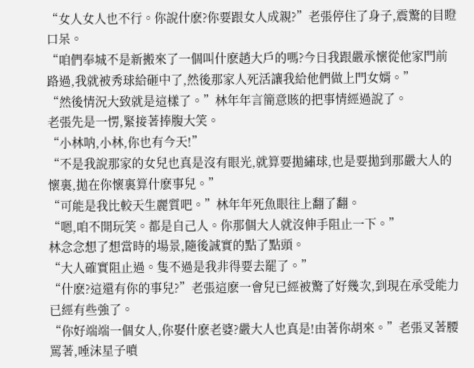“女人女人也不行。你說什麽?你要跟女人成親?”老張停住了身子,震驚的目瞪口呆。
“咱們奉城不是新搬來了一個叫什麽趙大戶的嗎?今日我跟嚴承懷從他家門前路過,我就被秀球給砸中了,然後那家人死活讓我給他們做上門女婿。”
“然後情況大致就是這樣了。”林年年言簡意賅的把事情經過說了。
老張先是一愣,緊接著捧腹大笑。
“小林呐,小林,你也有今天!”
“不是我說那家的女兒也真是沒有眼光,就算要拋繡球,也是要拋到那嚴大人的懷裏,拋在你懷裏算什麽事兒。”
“可能是我比較天生麗質吧。”林年年死魚眼往上翻了翻。
“嗯,咱不開玩笑。都是自己人。你那個大人就沒伸手阻止一下。”
林念念想了想當時的場景,隨後誠實的點了點頭。
“大人確實阻止過。隻不過是我非得要去罷了。”
“什麽?這還有你的事兒?”老張這麽一會兒已經被驚了好幾次,到現在承受能力已經有些強了。
“你好端端一個女人,你娶什麽老婆?嚴大人也真是!由著你胡來。”老張叉著腰罵著,唾沫星子噴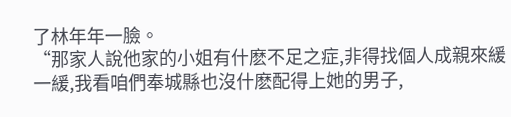了林年年一臉。
“那家人說他家的小姐有什麽不足之症,非得找個人成親來緩一緩,我看咱們奉城縣也沒什麽配得上她的男子,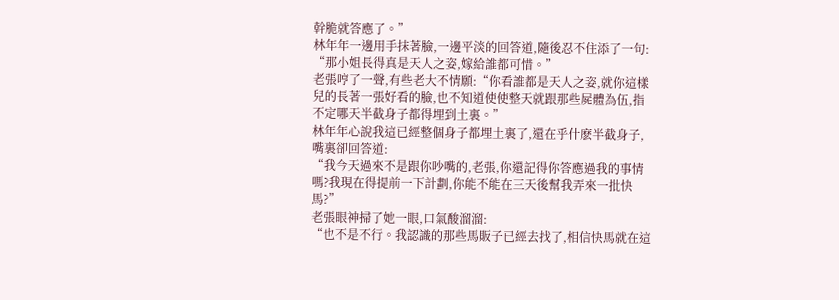幹脆就答應了。”
林年年一邊用手抹著臉,一邊平淡的回答道,隨後忍不住添了一句:
“那小姐長得真是天人之姿,嫁給誰都可惜。”
老張哼了一聲,有些老大不情願:“你看誰都是天人之姿,就你這樣兒的長著一張好看的臉,也不知道使使整天就跟那些屍體為伍,指不定哪天半截身子都得埋到土裏。”
林年年心說我這已經整個身子都埋土裏了,還在乎什麽半截身子,嘴裏卻回答道:
“我今天過來不是跟你吵嘴的,老張,你還記得你答應過我的事情嗎?我現在得提前一下計劃,你能不能在三天後幫我弄來一批快馬?”
老張眼神掃了她一眼,口氣酸溜溜:
“也不是不行。我認識的那些馬販子已經去找了,相信快馬就在這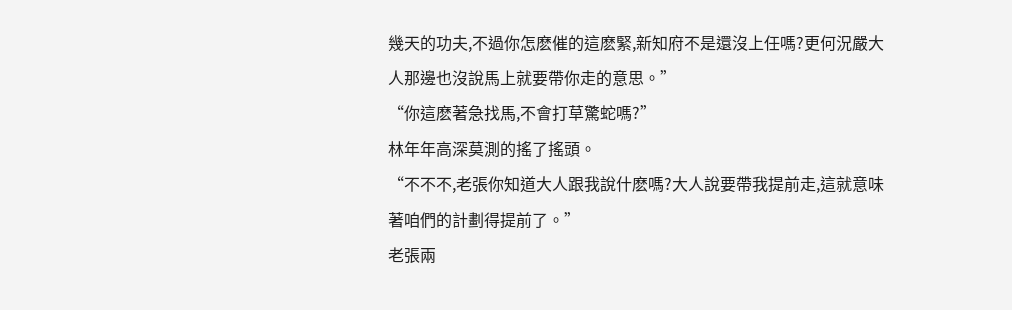幾天的功夫,不過你怎麽催的這麽緊,新知府不是還沒上任嗎?更何況嚴大人那邊也沒說馬上就要帶你走的意思。”
“你這麽著急找馬,不會打草驚蛇嗎?”
林年年高深莫測的搖了搖頭。
“不不不,老張你知道大人跟我說什麽嗎?大人說要帶我提前走,這就意味著咱們的計劃得提前了。”
老張兩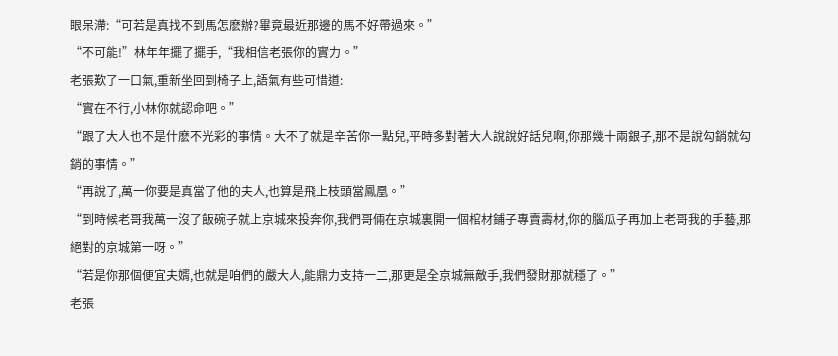眼呆滯:“可若是真找不到馬怎麽辦?畢竟最近那邊的馬不好帶過來。”
“不可能!”林年年擺了擺手,“我相信老張你的實力。”
老張歎了一口氣,重新坐回到椅子上,語氣有些可惜道:
“實在不行,小林你就認命吧。”
“跟了大人也不是什麽不光彩的事情。大不了就是辛苦你一點兒,平時多對著大人說說好話兒啊,你那幾十兩銀子,那不是說勾銷就勾銷的事情。”
“再說了,萬一你要是真當了他的夫人,也算是飛上枝頭當鳳凰。”
“到時候老哥我萬一沒了飯碗子就上京城來投奔你,我們哥倆在京城裏開一個棺材鋪子專賣壽材,你的腦瓜子再加上老哥我的手藝,那絕對的京城第一呀。”
“若是你那個便宜夫婿,也就是咱們的嚴大人,能鼎力支持一二,那更是全京城無敵手,我們發財那就穩了。”
老張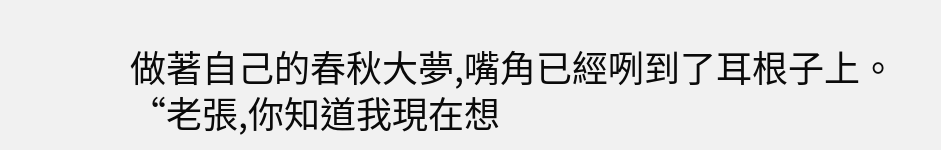做著自己的春秋大夢,嘴角已經咧到了耳根子上。
“老張,你知道我現在想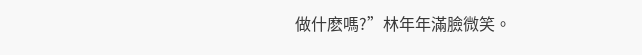做什麽嗎?”林年年滿臉微笑。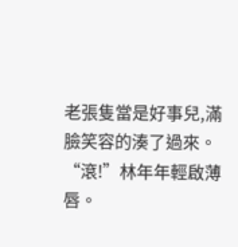老張隻當是好事兒,滿臉笑容的湊了過來。
“滾!”林年年輕啟薄唇。